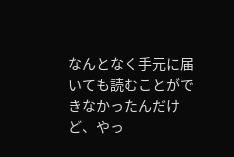なんとなく手元に届いても読むことができなかったんだけど、やっ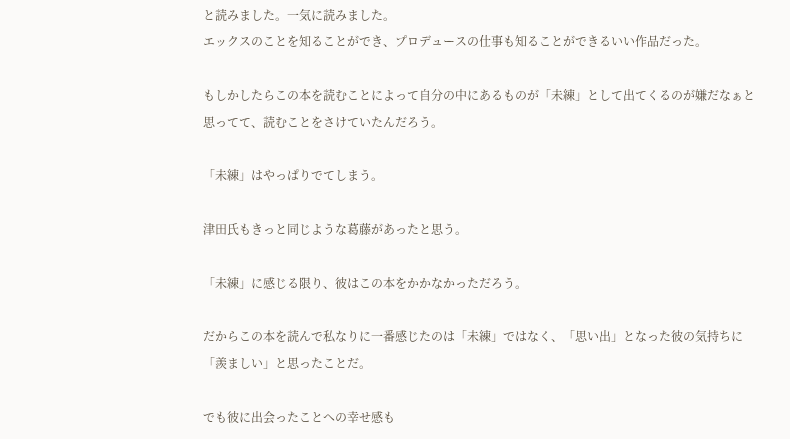と読みました。一気に読みました。
エックスのことを知ることができ、プロデュースの仕事も知ることができるいい作品だった。

もしかしたらこの本を読むことによって自分の中にあるものが「未練」として出てくるのが嫌だなぁと思ってて、読むことをさけていたんだろう。

「未練」はやっぱりでてしまう。

津田氏もきっと同じような葛藤があったと思う。

「未練」に感じる限り、彼はこの本をかかなかっただろう。

だからこの本を読んで私なりに一番感じたのは「未練」ではなく、「思い出」となった彼の気持ちに「羨ましい」と思ったことだ。

でも彼に出会ったことへの幸せ感も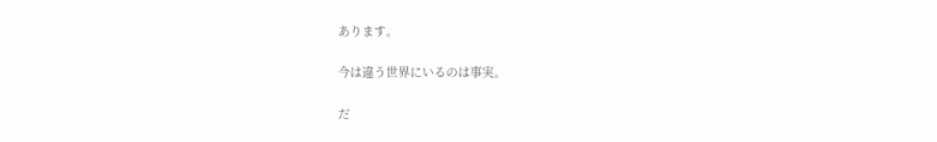あります。

今は違う世界にいるのは事実。

だ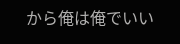から俺は俺でいい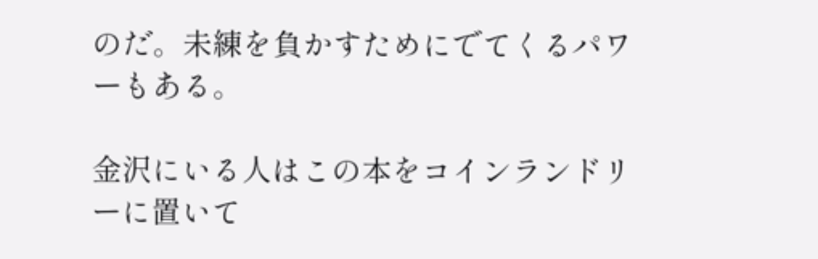のだ。未練を負かすためにでてくるパワーもある。

金沢にいる人はこの本をコインランドリーに置いて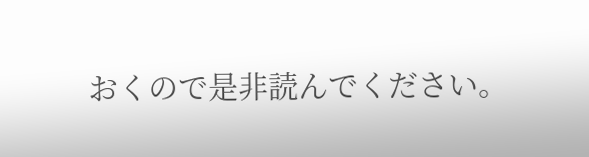おくので是非読んでください。